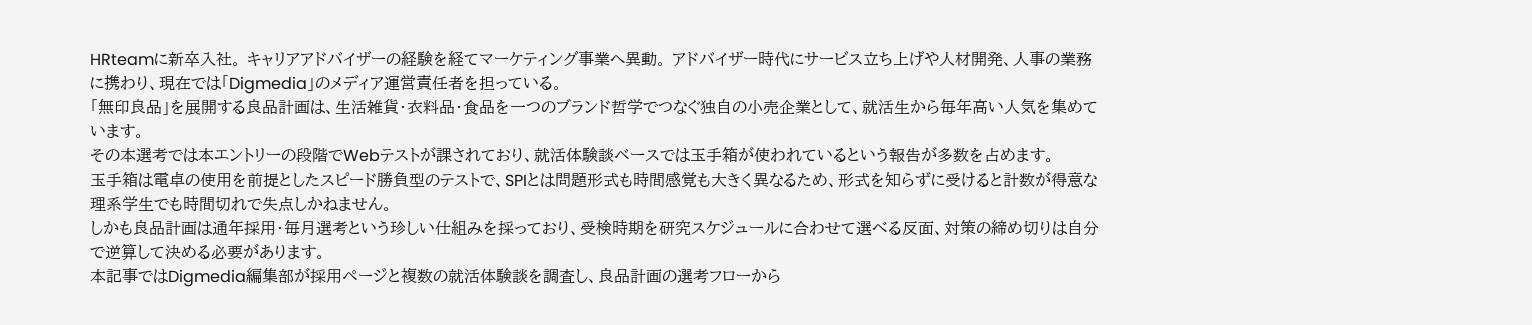HRteamに新卒入社。 キャリアアドバイザーの経験を経てマーケティング事業へ異動。 アドバイザー時代にサービス立ち上げや人材開発、人事の業務に携わり、現在では「Digmedia」のメディア運営責任者を担っている。
「無印良品」を展開する良品計画は、生活雑貨・衣料品・食品を一つのブランド哲学でつなぐ独自の小売企業として、就活生から毎年高い人気を集めています。
その本選考では本エントリーの段階でWebテストが課されており、就活体験談ベースでは玉手箱が使われているという報告が多数を占めます。
玉手箱は電卓の使用を前提としたスピード勝負型のテストで、SPIとは問題形式も時間感覚も大きく異なるため、形式を知らずに受けると計数が得意な理系学生でも時間切れで失点しかねません。
しかも良品計画は通年採用・毎月選考という珍しい仕組みを採っており、受検時期を研究スケジュールに合わせて選べる反面、対策の締め切りは自分で逆算して決める必要があります。
本記事ではDigmedia編集部が採用ページと複数の就活体験談を調査し、良品計画の選考フローから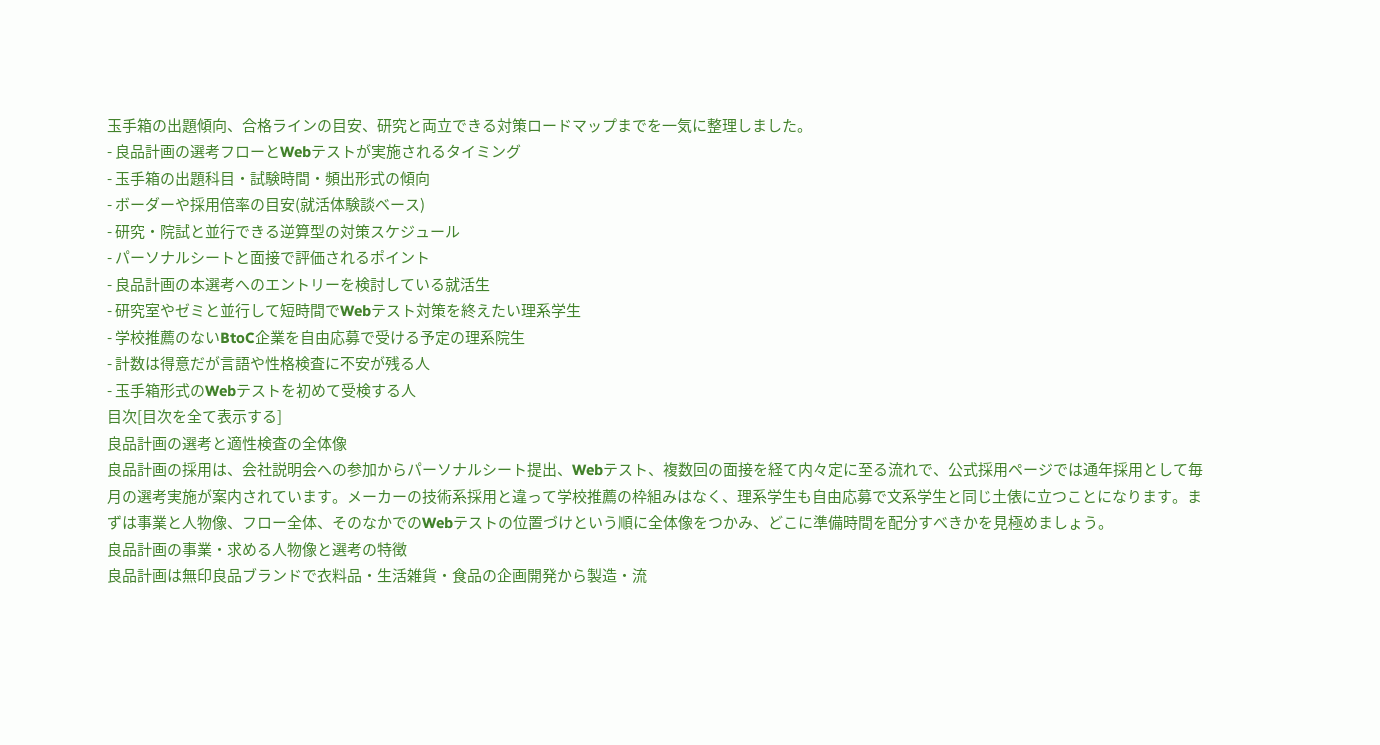玉手箱の出題傾向、合格ラインの目安、研究と両立できる対策ロードマップまでを一気に整理しました。
- 良品計画の選考フローとWebテストが実施されるタイミング
- 玉手箱の出題科目・試験時間・頻出形式の傾向
- ボーダーや採用倍率の目安(就活体験談ベース)
- 研究・院試と並行できる逆算型の対策スケジュール
- パーソナルシートと面接で評価されるポイント
- 良品計画の本選考へのエントリーを検討している就活生
- 研究室やゼミと並行して短時間でWebテスト対策を終えたい理系学生
- 学校推薦のないBtoC企業を自由応募で受ける予定の理系院生
- 計数は得意だが言語や性格検査に不安が残る人
- 玉手箱形式のWebテストを初めて受検する人
目次[目次を全て表示する]
良品計画の選考と適性検査の全体像
良品計画の採用は、会社説明会への参加からパーソナルシート提出、Webテスト、複数回の面接を経て内々定に至る流れで、公式採用ページでは通年採用として毎月の選考実施が案内されています。メーカーの技術系採用と違って学校推薦の枠組みはなく、理系学生も自由応募で文系学生と同じ土俵に立つことになります。まずは事業と人物像、フロー全体、そのなかでのWebテストの位置づけという順に全体像をつかみ、どこに準備時間を配分すべきかを見極めましょう。
良品計画の事業・求める人物像と選考の特徴
良品計画は無印良品ブランドで衣料品・生活雑貨・食品の企画開発から製造・流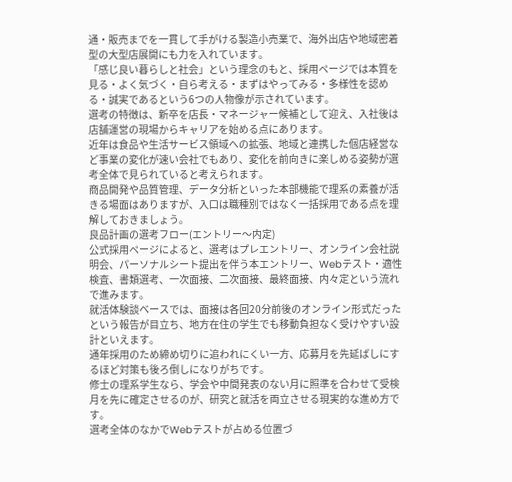通・販売までを一貫して手がける製造小売業で、海外出店や地域密着型の大型店展開にも力を入れています。
「感じ良い暮らしと社会」という理念のもと、採用ページでは本質を見る・よく気づく・自ら考える・まずはやってみる・多様性を認める・誠実であるという6つの人物像が示されています。
選考の特徴は、新卒を店長・マネージャー候補として迎え、入社後は店舗運営の現場からキャリアを始める点にあります。
近年は食品や生活サービス領域への拡張、地域と連携した個店経営など事業の変化が速い会社でもあり、変化を前向きに楽しめる姿勢が選考全体で見られていると考えられます。
商品開発や品質管理、データ分析といった本部機能で理系の素養が活きる場面はありますが、入口は職種別ではなく一括採用である点を理解しておきましょう。
良品計画の選考フロー(エントリー〜内定)
公式採用ページによると、選考はプレエントリー、オンライン会社説明会、パーソナルシート提出を伴う本エントリー、Webテスト・適性検査、書類選考、一次面接、二次面接、最終面接、内々定という流れで進みます。
就活体験談ベースでは、面接は各回20分前後のオンライン形式だったという報告が目立ち、地方在住の学生でも移動負担なく受けやすい設計といえます。
通年採用のため締め切りに追われにくい一方、応募月を先延ばしにするほど対策も後ろ倒しになりがちです。
修士の理系学生なら、学会や中間発表のない月に照準を合わせて受検月を先に確定させるのが、研究と就活を両立させる現実的な進め方です。
選考全体のなかでWebテストが占める位置づ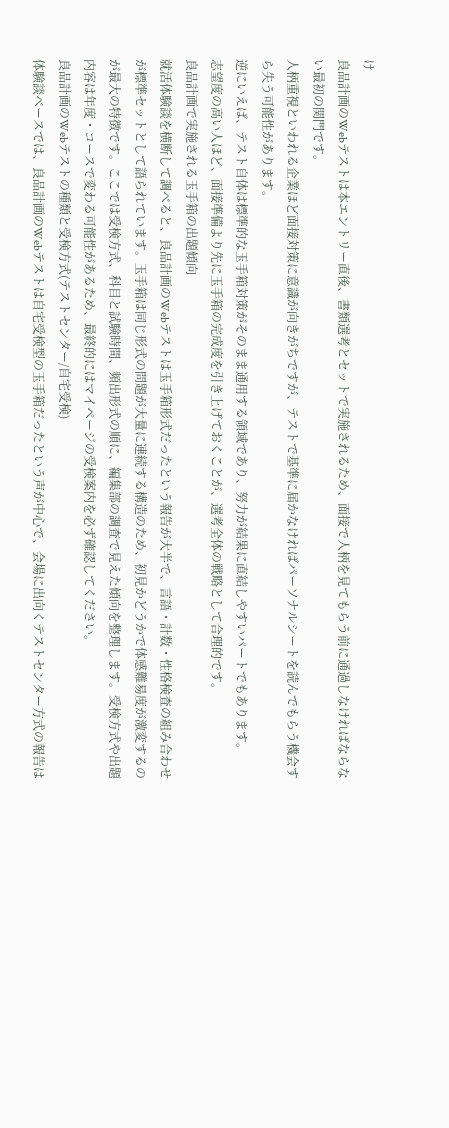け
良品計画のWebテストは本エントリー直後、書類選考とセットで実施されるため、面接で人柄を見てもらう前に通過しなければならない最初の関門です。
人柄重視といわれる企業ほど面接対策に意識が向きがちですが、テストで基準に届かなければパーソナルシートを読んでもらう機会すら失う可能性があります。
逆にいえば、テスト自体は標準的な玉手箱対策がそのまま通用する領域であり、努力が結果に直結しやすいパートでもあります。
志望度の高い人ほど、面接準備より先に玉手箱の完成度を引き上げておくことが、選考全体の戦略として合理的です。
良品計画で実施される玉手箱の出題傾向
就活体験談を横断して調べると、良品計画のWebテストは玉手箱形式だったという報告が大半で、言語・計数・性格検査の組み合わせが標準セットとして語られています。玉手箱は同じ形式の問題が大量に連続する構造のため、初見かどうかで体感難易度が激変するのが最大の特徴です。ここでは受検方式、科目と試験時間、頻出形式の順に、編集部の調査で見えた傾向を整理します。受検方式や出題内容は年度・コースで変わる可能性があるため、最終的にはマイページの受検案内を必ず確認してください。
良品計画のWebテストの種類と受検方式(テストセンター/自宅受検)
体験談ベースでは、良品計画のWebテストは自宅受検型の玉手箱だったという声が中心で、会場に出向くテストセンター方式の報告は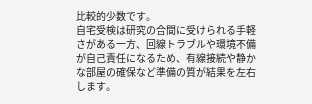比較的少数です。
自宅受検は研究の合間に受けられる手軽さがある一方、回線トラブルや環境不備が自己責任になるため、有線接続や静かな部屋の確保など準備の質が結果を左右します。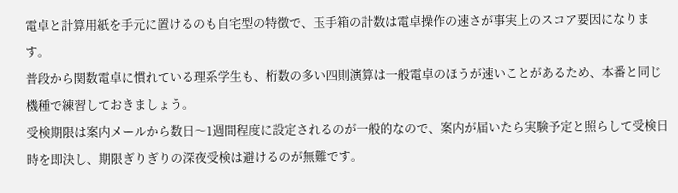電卓と計算用紙を手元に置けるのも自宅型の特徴で、玉手箱の計数は電卓操作の速さが事実上のスコア要因になります。
普段から関数電卓に慣れている理系学生も、桁数の多い四則演算は一般電卓のほうが速いことがあるため、本番と同じ機種で練習しておきましょう。
受検期限は案内メールから数日〜1週間程度に設定されるのが一般的なので、案内が届いたら実験予定と照らして受検日時を即決し、期限ぎりぎりの深夜受検は避けるのが無難です。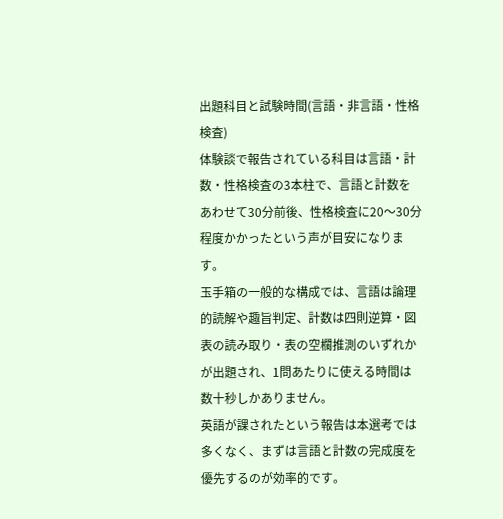出題科目と試験時間(言語・非言語・性格検査)
体験談で報告されている科目は言語・計数・性格検査の3本柱で、言語と計数をあわせて30分前後、性格検査に20〜30分程度かかったという声が目安になります。
玉手箱の一般的な構成では、言語は論理的読解や趣旨判定、計数は四則逆算・図表の読み取り・表の空欄推測のいずれかが出題され、1問あたりに使える時間は数十秒しかありません。
英語が課されたという報告は本選考では多くなく、まずは言語と計数の完成度を優先するのが効率的です。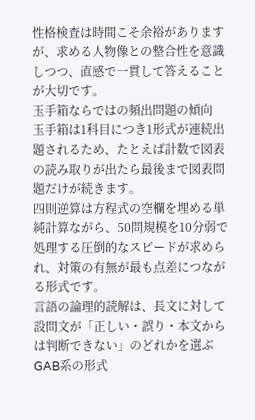性格検査は時間こそ余裕がありますが、求める人物像との整合性を意識しつつ、直感で一貫して答えることが大切です。
玉手箱ならではの頻出問題の傾向
玉手箱は1科目につき1形式が連続出題されるため、たとえば計数で図表の読み取りが出たら最後まで図表問題だけが続きます。
四則逆算は方程式の空欄を埋める単純計算ながら、50問規模を10分弱で処理する圧倒的なスピードが求められ、対策の有無が最も点差につながる形式です。
言語の論理的読解は、長文に対して設問文が「正しい・誤り・本文からは判断できない」のどれかを選ぶGAB系の形式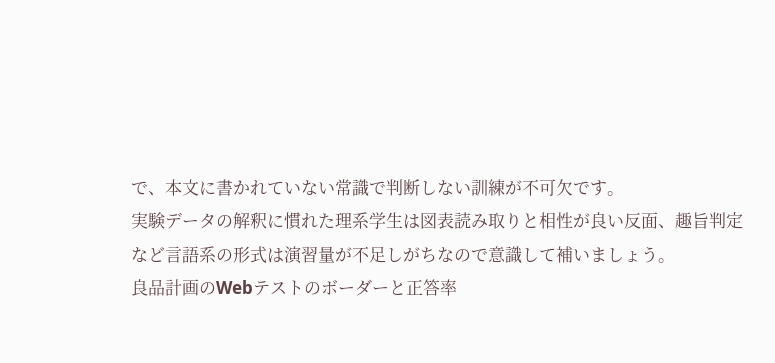で、本文に書かれていない常識で判断しない訓練が不可欠です。
実験データの解釈に慣れた理系学生は図表読み取りと相性が良い反面、趣旨判定など言語系の形式は演習量が不足しがちなので意識して補いましょう。
良品計画のWebテストのボーダーと正答率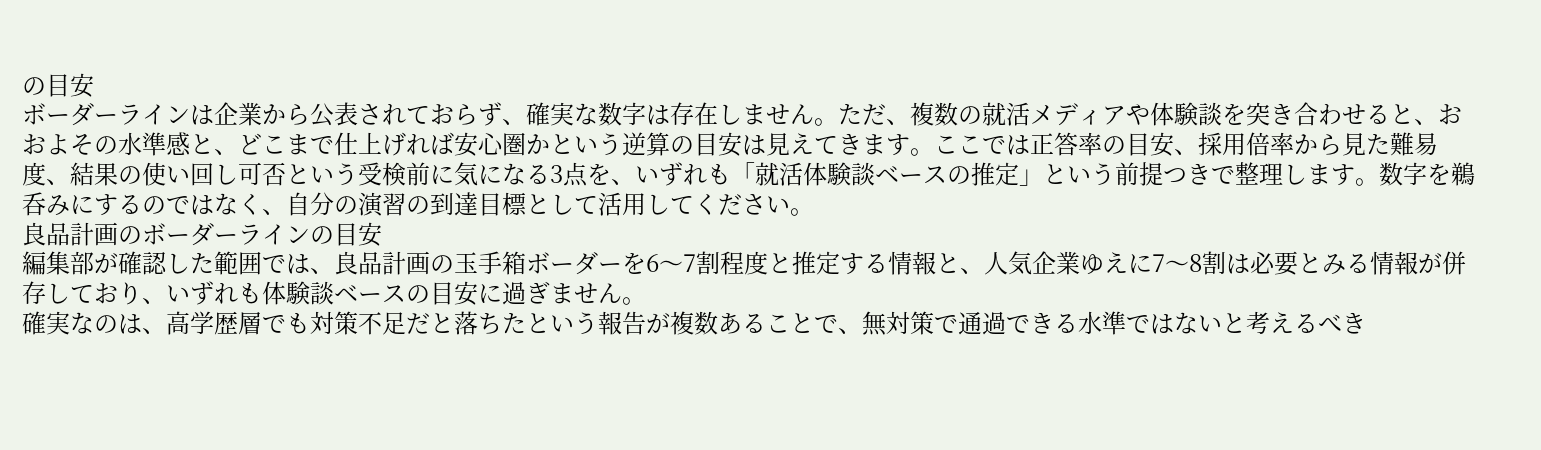の目安
ボーダーラインは企業から公表されておらず、確実な数字は存在しません。ただ、複数の就活メディアや体験談を突き合わせると、おおよその水準感と、どこまで仕上げれば安心圏かという逆算の目安は見えてきます。ここでは正答率の目安、採用倍率から見た難易度、結果の使い回し可否という受検前に気になる3点を、いずれも「就活体験談ベースの推定」という前提つきで整理します。数字を鵜呑みにするのではなく、自分の演習の到達目標として活用してください。
良品計画のボーダーラインの目安
編集部が確認した範囲では、良品計画の玉手箱ボーダーを6〜7割程度と推定する情報と、人気企業ゆえに7〜8割は必要とみる情報が併存しており、いずれも体験談ベースの目安に過ぎません。
確実なのは、高学歴層でも対策不足だと落ちたという報告が複数あることで、無対策で通過できる水準ではないと考えるべき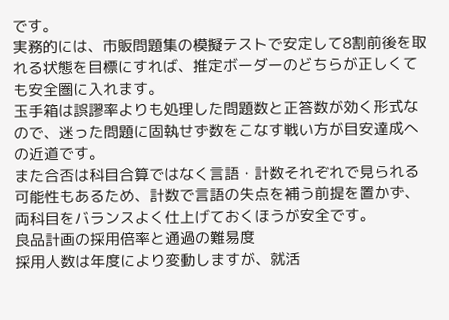です。
実務的には、市販問題集の模擬テストで安定して8割前後を取れる状態を目標にすれば、推定ボーダーのどちらが正しくても安全圏に入れます。
玉手箱は誤謬率よりも処理した問題数と正答数が効く形式なので、迷った問題に固執せず数をこなす戦い方が目安達成への近道です。
また合否は科目合算ではなく言語・計数それぞれで見られる可能性もあるため、計数で言語の失点を補う前提を置かず、両科目をバランスよく仕上げておくほうが安全です。
良品計画の採用倍率と通過の難易度
採用人数は年度により変動しますが、就活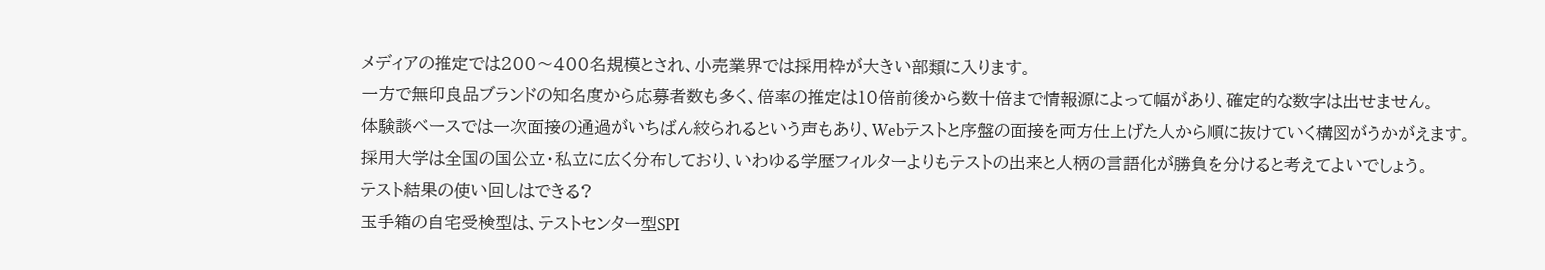メディアの推定では200〜400名規模とされ、小売業界では採用枠が大きい部類に入ります。
一方で無印良品ブランドの知名度から応募者数も多く、倍率の推定は10倍前後から数十倍まで情報源によって幅があり、確定的な数字は出せません。
体験談ベースでは一次面接の通過がいちばん絞られるという声もあり、Webテストと序盤の面接を両方仕上げた人から順に抜けていく構図がうかがえます。
採用大学は全国の国公立・私立に広く分布しており、いわゆる学歴フィルターよりもテストの出来と人柄の言語化が勝負を分けると考えてよいでしょう。
テスト結果の使い回しはできる?
玉手箱の自宅受検型は、テストセンター型SPI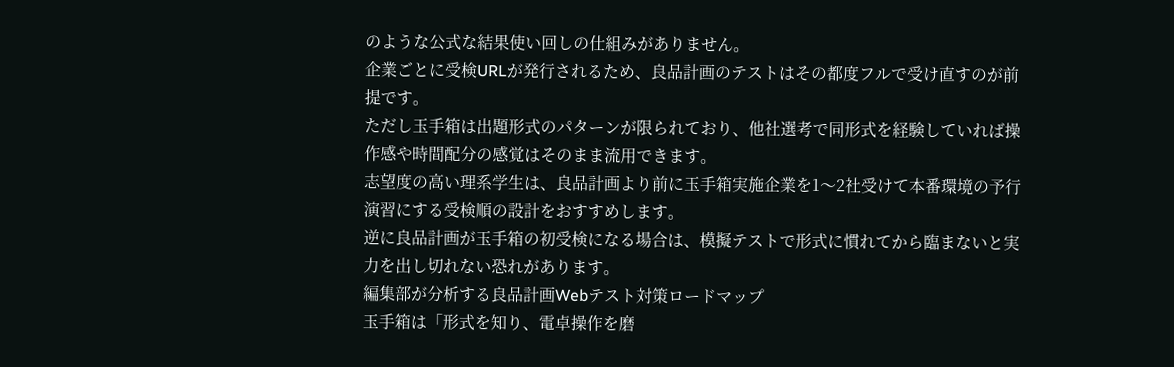のような公式な結果使い回しの仕組みがありません。
企業ごとに受検URLが発行されるため、良品計画のテストはその都度フルで受け直すのが前提です。
ただし玉手箱は出題形式のパターンが限られており、他社選考で同形式を経験していれば操作感や時間配分の感覚はそのまま流用できます。
志望度の高い理系学生は、良品計画より前に玉手箱実施企業を1〜2社受けて本番環境の予行演習にする受検順の設計をおすすめします。
逆に良品計画が玉手箱の初受検になる場合は、模擬テストで形式に慣れてから臨まないと実力を出し切れない恐れがあります。
編集部が分析する良品計画Webテスト対策ロードマップ
玉手箱は「形式を知り、電卓操作を磨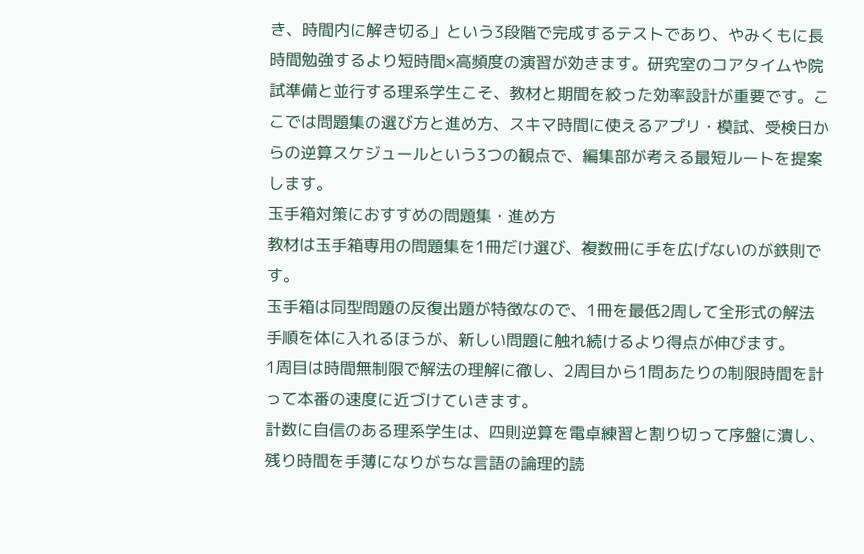き、時間内に解き切る」という3段階で完成するテストであり、やみくもに長時間勉強するより短時間×高頻度の演習が効きます。研究室のコアタイムや院試準備と並行する理系学生こそ、教材と期間を絞った効率設計が重要です。ここでは問題集の選び方と進め方、スキマ時間に使えるアプリ・模試、受検日からの逆算スケジュールという3つの観点で、編集部が考える最短ルートを提案します。
玉手箱対策におすすめの問題集・進め方
教材は玉手箱専用の問題集を1冊だけ選び、複数冊に手を広げないのが鉄則です。
玉手箱は同型問題の反復出題が特徴なので、1冊を最低2周して全形式の解法手順を体に入れるほうが、新しい問題に触れ続けるより得点が伸びます。
1周目は時間無制限で解法の理解に徹し、2周目から1問あたりの制限時間を計って本番の速度に近づけていきます。
計数に自信のある理系学生は、四則逆算を電卓練習と割り切って序盤に潰し、残り時間を手薄になりがちな言語の論理的読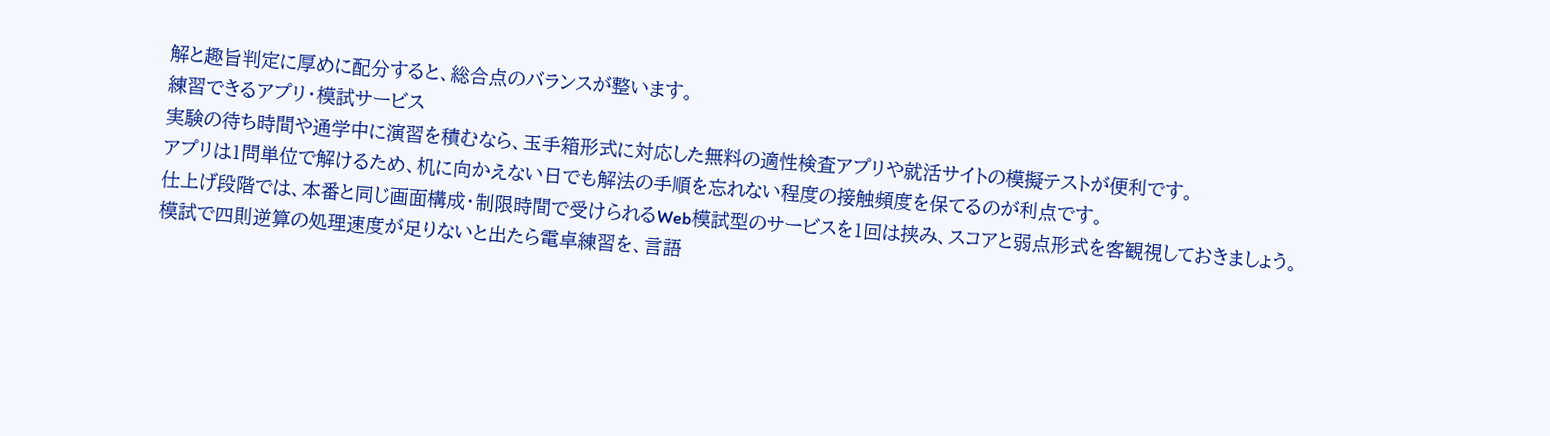解と趣旨判定に厚めに配分すると、総合点のバランスが整います。
練習できるアプリ・模試サービス
実験の待ち時間や通学中に演習を積むなら、玉手箱形式に対応した無料の適性検査アプリや就活サイトの模擬テストが便利です。
アプリは1問単位で解けるため、机に向かえない日でも解法の手順を忘れない程度の接触頻度を保てるのが利点です。
仕上げ段階では、本番と同じ画面構成・制限時間で受けられるWeb模試型のサービスを1回は挟み、スコアと弱点形式を客観視しておきましょう。
模試で四則逆算の処理速度が足りないと出たら電卓練習を、言語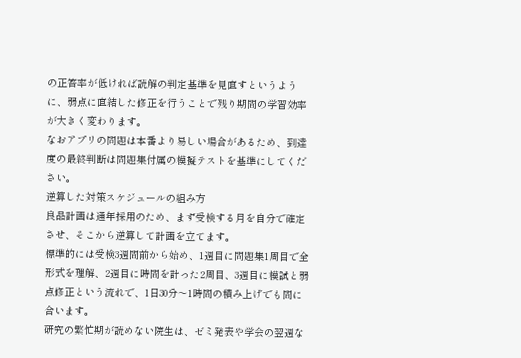の正答率が低ければ読解の判定基準を見直すというように、弱点に直結した修正を行うことで残り期間の学習効率が大きく変わります。
なおアプリの問題は本番より易しい場合があるため、到達度の最終判断は問題集付属の模擬テストを基準にしてください。
逆算した対策スケジュールの組み方
良品計画は通年採用のため、まず受検する月を自分で確定させ、そこから逆算して計画を立てます。
標準的には受検3週間前から始め、1週目に問題集1周目で全形式を理解、2週目に時間を計った2周目、3週目に模試と弱点修正という流れで、1日30分〜1時間の積み上げでも間に合います。
研究の繁忙期が読めない院生は、ゼミ発表や学会の翌週な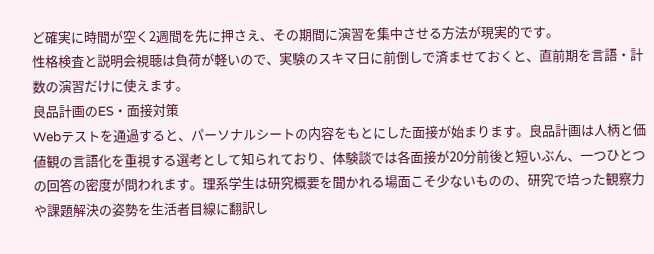ど確実に時間が空く2週間を先に押さえ、その期間に演習を集中させる方法が現実的です。
性格検査と説明会視聴は負荷が軽いので、実験のスキマ日に前倒しで済ませておくと、直前期を言語・計数の演習だけに使えます。
良品計画のES・面接対策
Webテストを通過すると、パーソナルシートの内容をもとにした面接が始まります。良品計画は人柄と価値観の言語化を重視する選考として知られており、体験談では各面接が20分前後と短いぶん、一つひとつの回答の密度が問われます。理系学生は研究概要を聞かれる場面こそ少ないものの、研究で培った観察力や課題解決の姿勢を生活者目線に翻訳し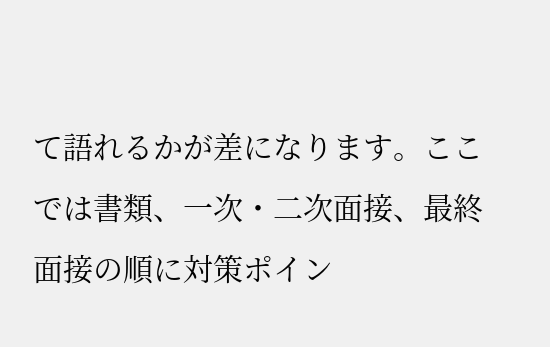て語れるかが差になります。ここでは書類、一次・二次面接、最終面接の順に対策ポイン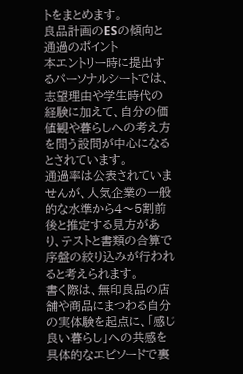トをまとめます。
良品計画のESの傾向と通過のポイント
本エントリー時に提出するパーソナルシートでは、志望理由や学生時代の経験に加えて、自分の価値観や暮らしへの考え方を問う設問が中心になるとされています。
通過率は公表されていませんが、人気企業の一般的な水準から4〜5割前後と推定する見方があり、テストと書類の合算で序盤の絞り込みが行われると考えられます。
書く際は、無印良品の店舗や商品にまつわる自分の実体験を起点に、「感じ良い暮らし」への共感を具体的なエピソードで裏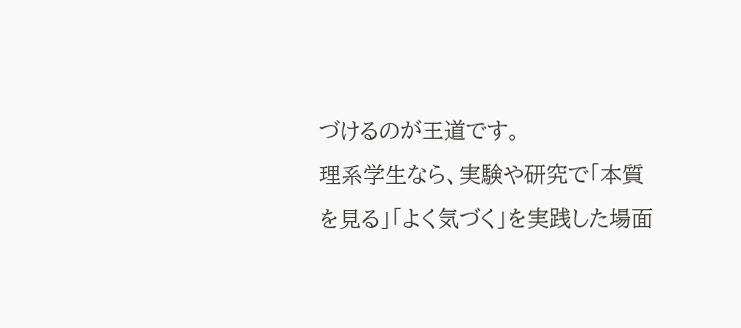づけるのが王道です。
理系学生なら、実験や研究で「本質を見る」「よく気づく」を実践した場面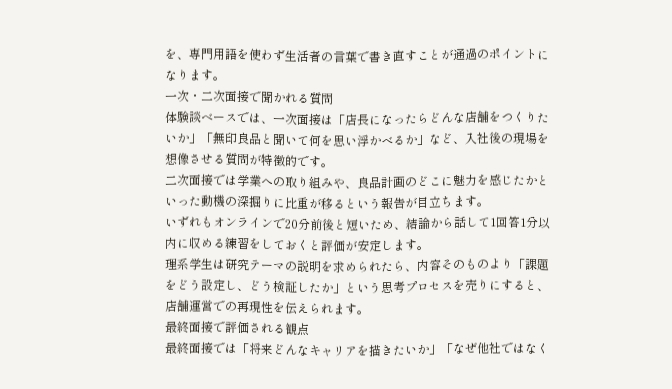を、専門用語を使わず生活者の言葉で書き直すことが通過のポイントになります。
一次・二次面接で聞かれる質問
体験談ベースでは、一次面接は「店長になったらどんな店舗をつくりたいか」「無印良品と聞いて何を思い浮かべるか」など、入社後の現場を想像させる質問が特徴的です。
二次面接では学業への取り組みや、良品計画のどこに魅力を感じたかといった動機の深掘りに比重が移るという報告が目立ちます。
いずれもオンラインで20分前後と短いため、結論から話して1回答1分以内に収める練習をしておくと評価が安定します。
理系学生は研究テーマの説明を求められたら、内容そのものより「課題をどう設定し、どう検証したか」という思考プロセスを売りにすると、店舗運営での再現性を伝えられます。
最終面接で評価される観点
最終面接では「将来どんなキャリアを描きたいか」「なぜ他社ではなく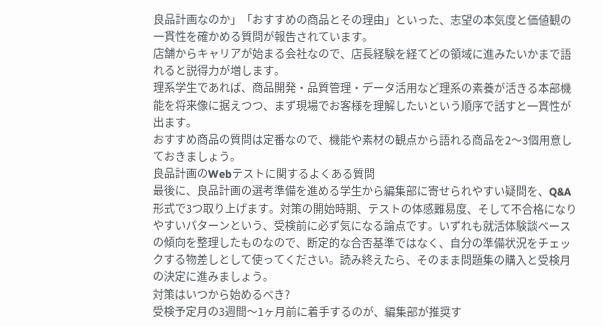良品計画なのか」「おすすめの商品とその理由」といった、志望の本気度と価値観の一貫性を確かめる質問が報告されています。
店舗からキャリアが始まる会社なので、店長経験を経てどの領域に進みたいかまで語れると説得力が増します。
理系学生であれば、商品開発・品質管理・データ活用など理系の素養が活きる本部機能を将来像に据えつつ、まず現場でお客様を理解したいという順序で話すと一貫性が出ます。
おすすめ商品の質問は定番なので、機能や素材の観点から語れる商品を2〜3個用意しておきましょう。
良品計画のWebテストに関するよくある質問
最後に、良品計画の選考準備を進める学生から編集部に寄せられやすい疑問を、Q&A形式で3つ取り上げます。対策の開始時期、テストの体感難易度、そして不合格になりやすいパターンという、受検前に必ず気になる論点です。いずれも就活体験談ベースの傾向を整理したものなので、断定的な合否基準ではなく、自分の準備状況をチェックする物差しとして使ってください。読み終えたら、そのまま問題集の購入と受検月の決定に進みましょう。
対策はいつから始めるべき?
受検予定月の3週間〜1ヶ月前に着手するのが、編集部が推奨す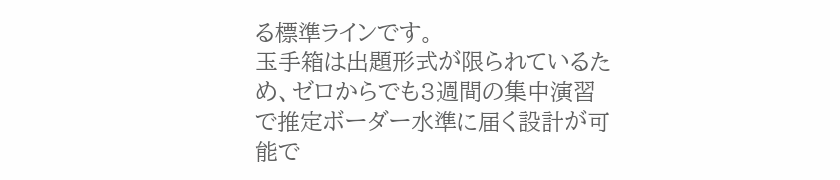る標準ラインです。
玉手箱は出題形式が限られているため、ゼロからでも3週間の集中演習で推定ボーダー水準に届く設計が可能で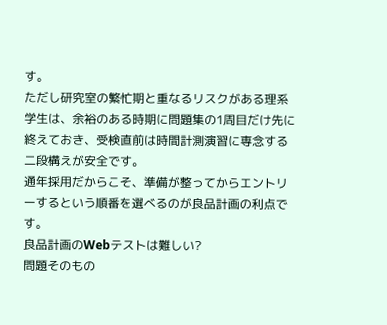す。
ただし研究室の繁忙期と重なるリスクがある理系学生は、余裕のある時期に問題集の1周目だけ先に終えておき、受検直前は時間計測演習に専念する二段構えが安全です。
通年採用だからこそ、準備が整ってからエントリーするという順番を選べるのが良品計画の利点です。
良品計画のWebテストは難しい?
問題そのもの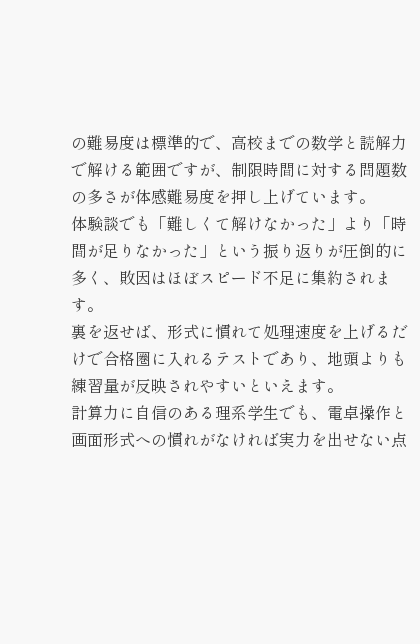の難易度は標準的で、高校までの数学と読解力で解ける範囲ですが、制限時間に対する問題数の多さが体感難易度を押し上げています。
体験談でも「難しくて解けなかった」より「時間が足りなかった」という振り返りが圧倒的に多く、敗因はほぼスピード不足に集約されます。
裏を返せば、形式に慣れて処理速度を上げるだけで合格圏に入れるテストであり、地頭よりも練習量が反映されやすいといえます。
計算力に自信のある理系学生でも、電卓操作と画面形式への慣れがなければ実力を出せない点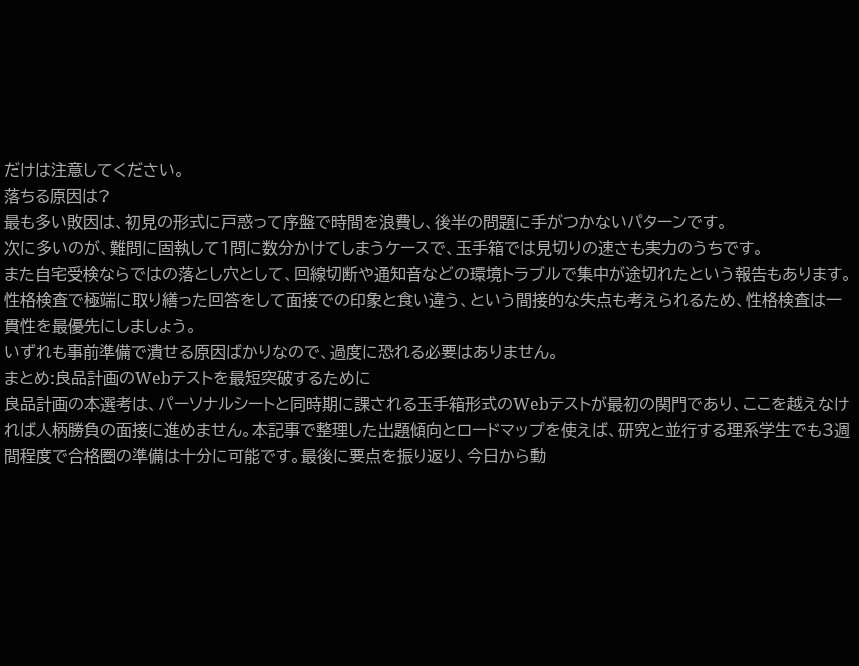だけは注意してください。
落ちる原因は?
最も多い敗因は、初見の形式に戸惑って序盤で時間を浪費し、後半の問題に手がつかないパターンです。
次に多いのが、難問に固執して1問に数分かけてしまうケースで、玉手箱では見切りの速さも実力のうちです。
また自宅受検ならではの落とし穴として、回線切断や通知音などの環境トラブルで集中が途切れたという報告もあります。
性格検査で極端に取り繕った回答をして面接での印象と食い違う、という間接的な失点も考えられるため、性格検査は一貫性を最優先にしましょう。
いずれも事前準備で潰せる原因ばかりなので、過度に恐れる必要はありません。
まとめ:良品計画のWebテストを最短突破するために
良品計画の本選考は、パーソナルシートと同時期に課される玉手箱形式のWebテストが最初の関門であり、ここを越えなければ人柄勝負の面接に進めません。本記事で整理した出題傾向とロードマップを使えば、研究と並行する理系学生でも3週間程度で合格圏の準備は十分に可能です。最後に要点を振り返り、今日から動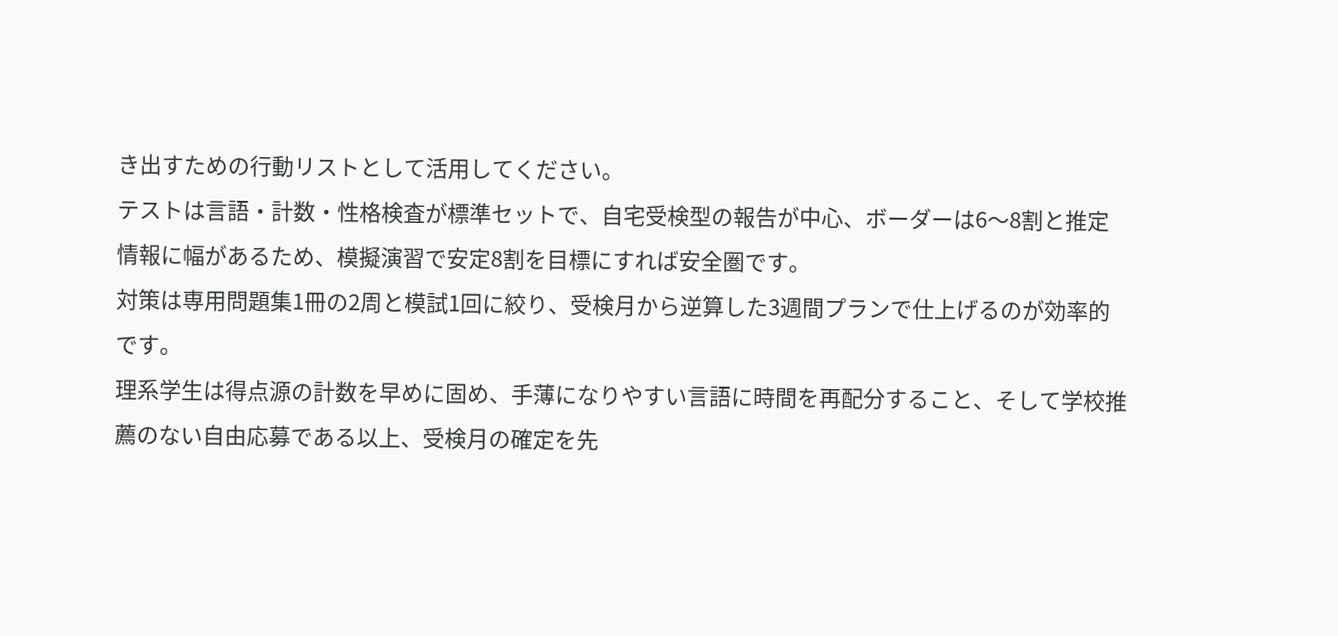き出すための行動リストとして活用してください。
テストは言語・計数・性格検査が標準セットで、自宅受検型の報告が中心、ボーダーは6〜8割と推定情報に幅があるため、模擬演習で安定8割を目標にすれば安全圏です。
対策は専用問題集1冊の2周と模試1回に絞り、受検月から逆算した3週間プランで仕上げるのが効率的です。
理系学生は得点源の計数を早めに固め、手薄になりやすい言語に時間を再配分すること、そして学校推薦のない自由応募である以上、受検月の確定を先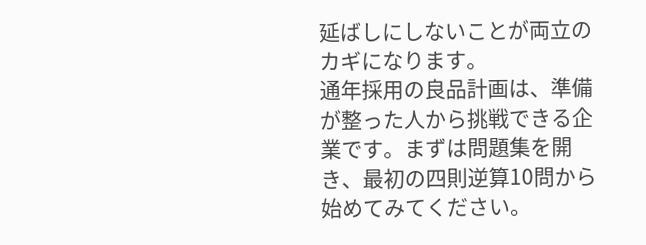延ばしにしないことが両立のカギになります。
通年採用の良品計画は、準備が整った人から挑戦できる企業です。まずは問題集を開き、最初の四則逆算10問から始めてみてください。